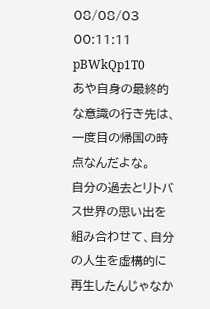08/08/03 00:11:11 pBWkQp1T0
あや自身の最終的な意識の行き先は、一度目の帰国の時点なんだよな。
自分の過去とリトバス世界の思い出を組み合わせて、自分の人生を虚構的に再生したんじゃなか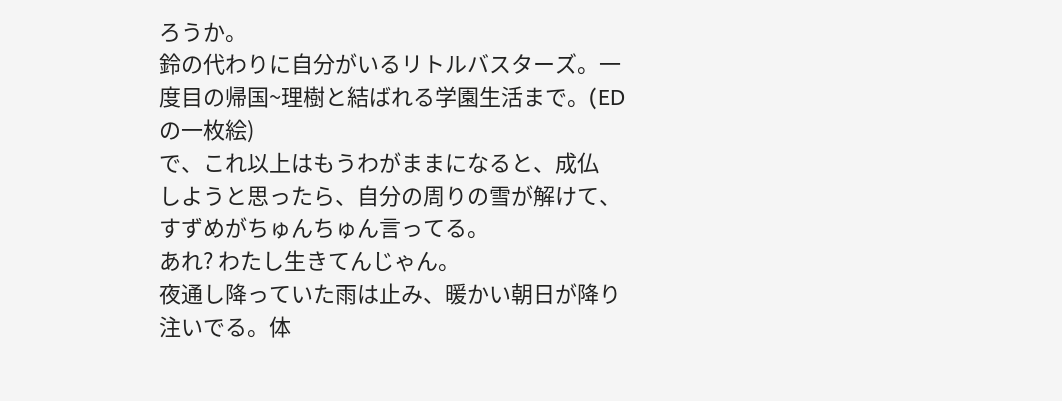ろうか。
鈴の代わりに自分がいるリトルバスターズ。一度目の帰国~理樹と結ばれる学園生活まで。(EDの一枚絵)
で、これ以上はもうわがままになると、成仏
しようと思ったら、自分の周りの雪が解けて、すずめがちゅんちゅん言ってる。
あれ? わたし生きてんじゃん。
夜通し降っていた雨は止み、暖かい朝日が降り注いでる。体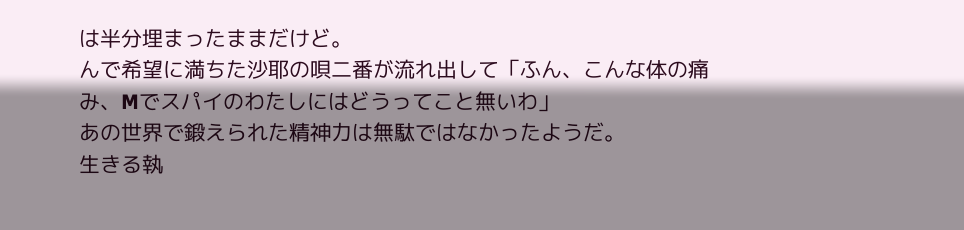は半分埋まったままだけど。
んで希望に満ちた沙耶の唄二番が流れ出して「ふん、こんな体の痛み、Mでスパイのわたしにはどうってこと無いわ」
あの世界で鍛えられた精神力は無駄ではなかったようだ。
生きる執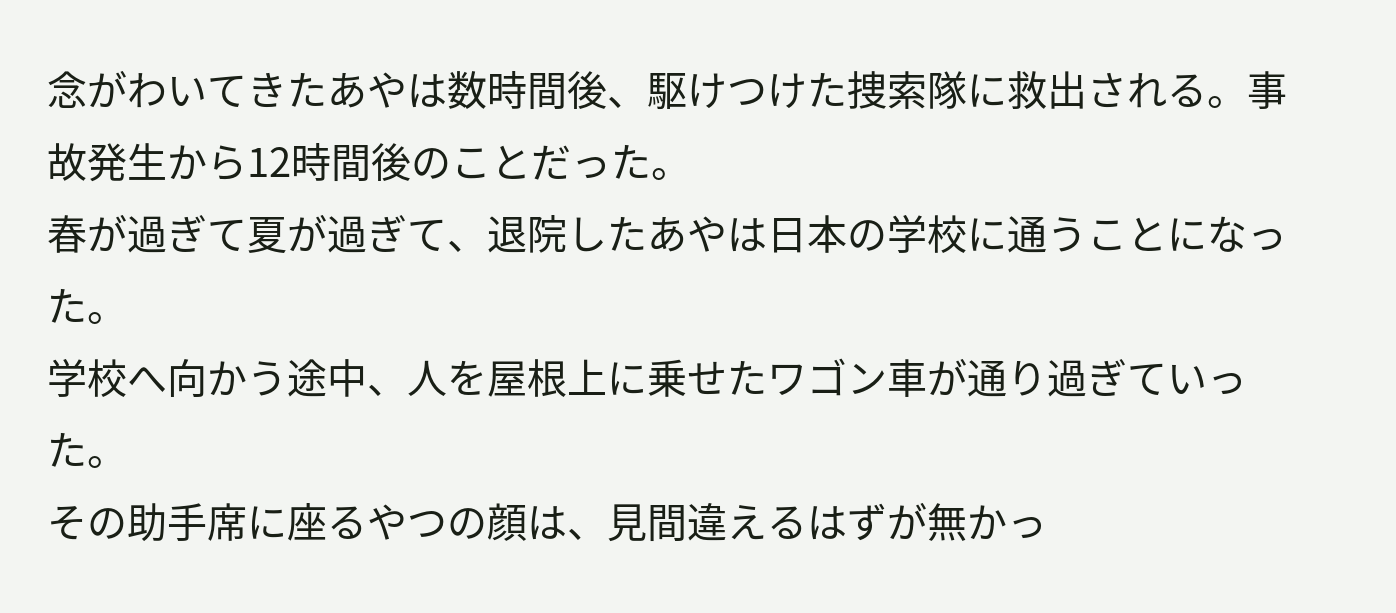念がわいてきたあやは数時間後、駆けつけた捜索隊に救出される。事故発生から12時間後のことだった。
春が過ぎて夏が過ぎて、退院したあやは日本の学校に通うことになった。
学校へ向かう途中、人を屋根上に乗せたワゴン車が通り過ぎていった。
その助手席に座るやつの顔は、見間違えるはずが無かっ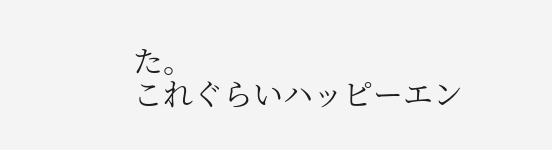た。
これぐらいハッピーエン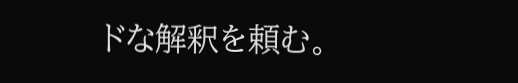ドな解釈を頼む。